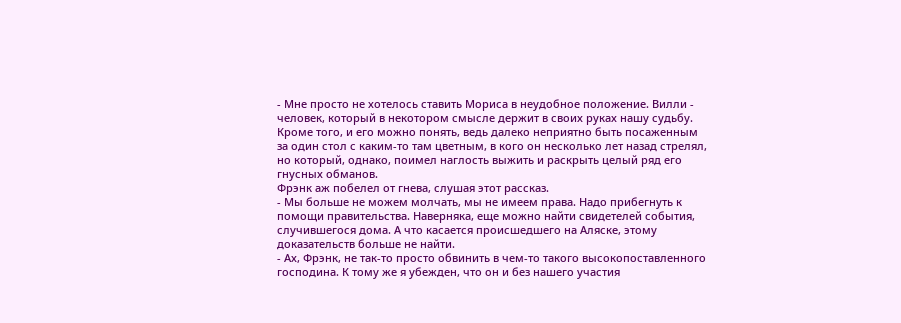- Мне просто не хотелось ставить Мориса в неудобное положение. Вилли - человек, который в некотором смысле держит в своих руках нашу судьбу. Кроме того, и его можно понять, ведь далеко неприятно быть посаженным за один стол с каким-то там цветным, в кого он несколько лет назад стрелял, но который, однако, поимел наглость выжить и раскрыть целый ряд его гнусных обманов.
Фрэнк аж побелел от гнева, слушая этот рассказ.
- Мы больше не можем молчать, мы не имеем права. Надо прибегнуть к помощи правительства. Наверняка, еще можно найти свидетелей события, случившегося дома. А что касается происшедшего на Аляске, этому доказательств больше не найти.
- Ах, Фрэнк, не так-то просто обвинить в чем-то такого высокопоставленного господина. К тому же я убежден, что он и без нашего участия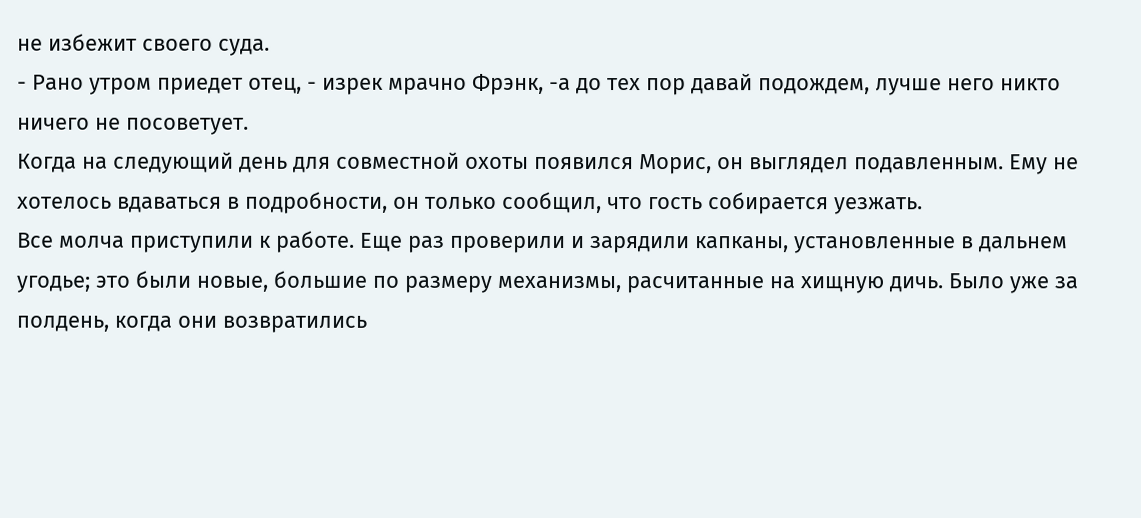не избежит своего суда.
- Рано утром приедет отец, - изрек мрачно Фрэнк, -а до тех пор давай подождем, лучше него никто ничего не посоветует.
Когда на следующий день для совместной охоты появился Морис, он выглядел подавленным. Ему не хотелось вдаваться в подробности, он только сообщил, что гость собирается уезжать.
Все молча приступили к работе. Еще раз проверили и зарядили капканы, установленные в дальнем угодье; это были новые, большие по размеру механизмы, расчитанные на хищную дичь. Было уже за полдень, когда они возвратились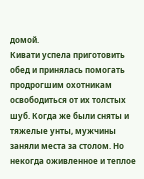домой.
Кивати успела приготовить обед и принялась помогать продрогшим охотникам освободиться от их толстых шуб. Когда же были сняты и тяжелые унты, мужчины заняли места за столом. Но некогда оживленное и теплое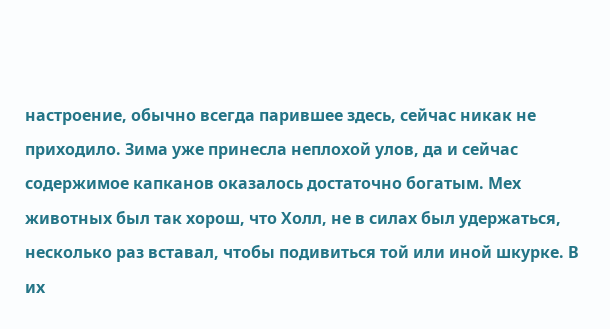настроение, обычно всегда парившее здесь, сейчас никак не приходило. Зима уже принесла неплохой улов, да и сейчас содержимое капканов оказалось достаточно богатым. Мех животных был так хорош, что Холл, не в силах был удержаться, несколько раз вставал, чтобы подивиться той или иной шкурке. В их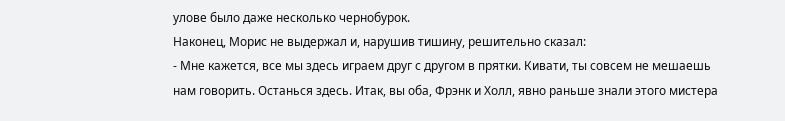улове было даже несколько чернобурок.
Наконец, Морис не выдержал и, нарушив тишину, решительно сказал:
- Мне кажется, все мы здесь играем друг с другом в прятки. Кивати, ты совсем не мешаешь нам говорить. Останься здесь. Итак, вы оба, Фрэнк и Холл, явно раньше знали этого мистера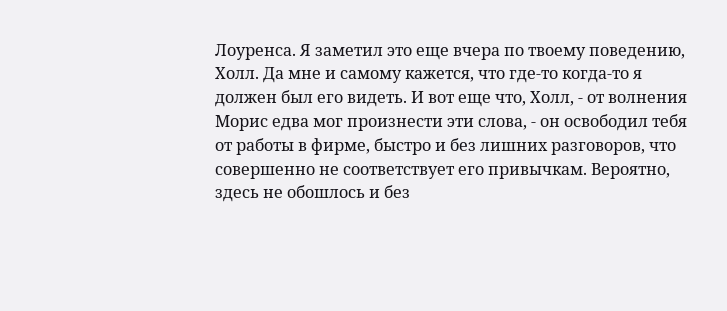Лоуренса. Я заметил это еще вчера по твоему поведению, Холл. Да мне и самому кажется, что где-то когда-то я должен был его видеть. И вот еще что, Холл, - от волнения Морис едва мог произнести эти слова, - он освободил тебя от работы в фирме, быстро и без лишних разговоров, что совершенно не соответствует его привычкам. Вероятно, здесь не обошлось и без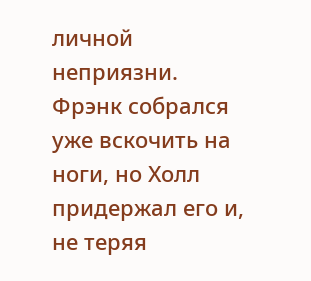личной неприязни.
Фрэнк собрался уже вскочить на ноги, но Холл придержал его и, не теряя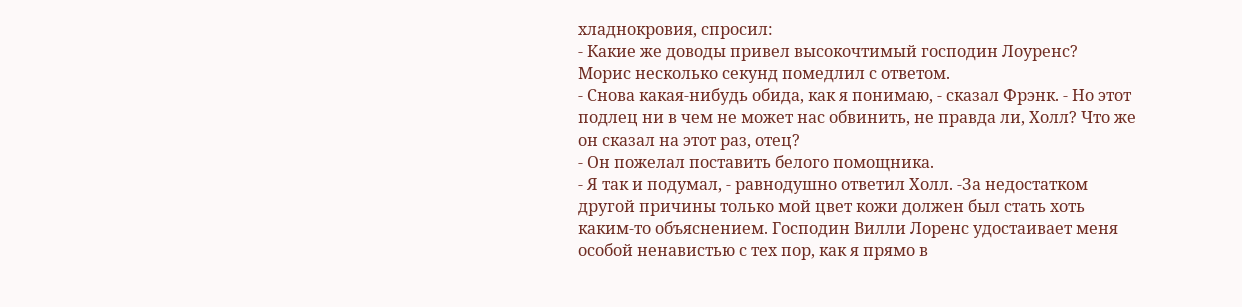хладнокровия, спросил:
- Какие же доводы привел высокочтимый господин Лоуренс?
Морис несколько секунд помедлил с ответом.
- Снова какая-нибудь обида, как я понимаю, - сказал Фрэнк. - Но этот подлец ни в чем не может нас обвинить, не правда ли, Холл? Что же он сказал на этот раз, отец?
- Он пожелал поставить белого помощника.
- Я так и подумал, - равнодушно ответил Холл. -За недостатком другой причины только мой цвет кожи должен был стать хоть каким-то объяснением. Господин Вилли Лоренс удостаивает меня особой ненавистью с тех пор, как я прямо в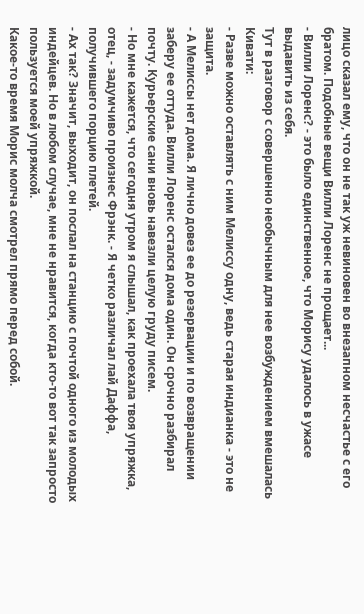лицо сказал ему, что он не так уж невиновен во внезапном несчастье с его братом. Подобные вещи Вилли Лоренс не прощает...
- Вилли Лоренс? - это было единственное, что Морису удалось в ужасе выдавить из себя.
Тут в разговор с совершенно необычным для нее возбуждением вмешалась Кивати:
- Разве можно оставлять с ним Мелиссу одну, ведь старая индианка - это не защита.
- А Мелиссы нет дома. Я лично довез ее до резервации и по возвращении заберу ее оттуда. Вилли Лоренс остался дома один. Он срочно разбирал почту. Курьерские сани вновь навезли целую груду писем.
- Но мне кажется, что сегодня утром я слышал, как проехала твоя упряжка, отец, - задумчиво произнес Фрэнк. - Я четко различал лай Даффа, получившего порцию плетей.
- Ах так? Значит, выходит, он послал на станцию с почтой одного из молодых индейцев. Но в любом случае, мне не нравится, когда кто-то вот так запросто пользуется моей упряжкой.
Какое-то время Морис молча смотрел прямо перед собой.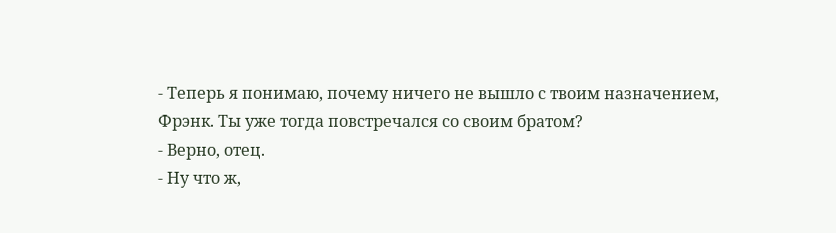- Теперь я понимаю, почему ничего не вышло с твоим назначением, Фрэнк. Ты уже тогда повстречался со своим братом?
- Верно, отец.
- Ну что ж,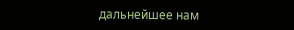дальнейшее нам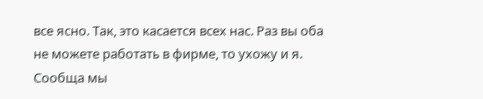все ясно. Так, это касается всех нас. Раз вы оба не можете работать в фирме, то ухожу и я. Сообща мы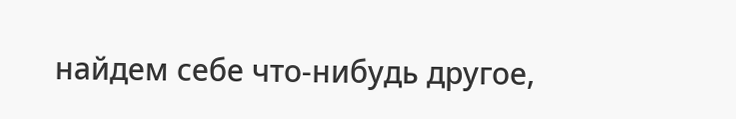найдем себе что-нибудь другое,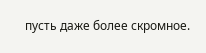пусть даже более скромное.